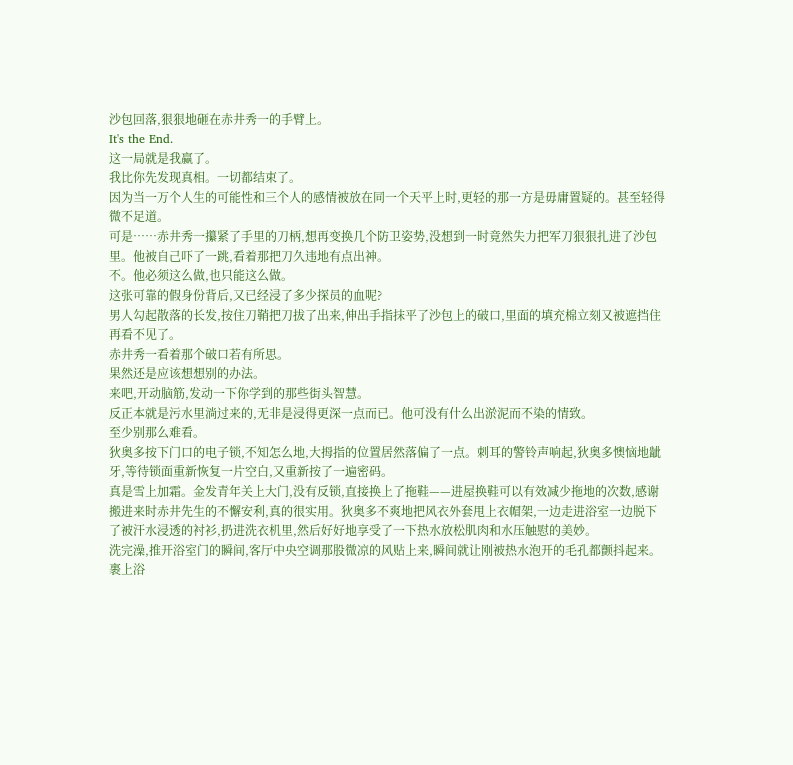沙包回落,狠狠地砸在赤井秀一的手臂上。
It's the End.
这一局就是我赢了。
我比你先发现真相。一切都结束了。
因为当一万个人生的可能性和三个人的感情被放在同一个天平上时,更轻的那一方是毋庸置疑的。甚至轻得微不足道。
可是……赤井秀一攥紧了手里的刀柄,想再变换几个防卫姿势,没想到一时竟然失力把军刀狠狠扎进了沙包里。他被自己吓了一跳,看着那把刀久违地有点出神。
不。他必须这么做,也只能这么做。
这张可靠的假身份背后,又已经浸了多少探员的血呢?
男人勾起散落的长发,按住刀鞘把刀拔了出来,伸出手指抹平了沙包上的破口,里面的填充棉立刻又被遮挡住再看不见了。
赤井秀一看着那个破口若有所思。
果然还是应该想想别的办法。
来吧,开动脑筋,发动一下你学到的那些街头智慧。
反正本就是污水里淌过来的,无非是浸得更深一点而已。他可没有什么出淤泥而不染的情致。
至少别那么难看。
狄奥多按下门口的电子锁,不知怎么地,大拇指的位置居然落偏了一点。刺耳的警铃声响起,狄奥多懊恼地龇牙,等待锁面重新恢复一片空白,又重新按了一遍密码。
真是雪上加霜。金发青年关上大门,没有反锁,直接换上了拖鞋——进屋换鞋可以有效减少拖地的次数,感谢搬进来时赤井先生的不懈安利,真的很实用。狄奥多不爽地把风衣外套甩上衣帽架,一边走进浴室一边脱下了被汗水浸透的衬衫,扔进洗衣机里,然后好好地享受了一下热水放松肌肉和水压触慰的美妙。
洗完澡,推开浴室门的瞬间,客厅中央空调那股微凉的风贴上来,瞬间就让刚被热水泡开的毛孔都颤抖起来。裹上浴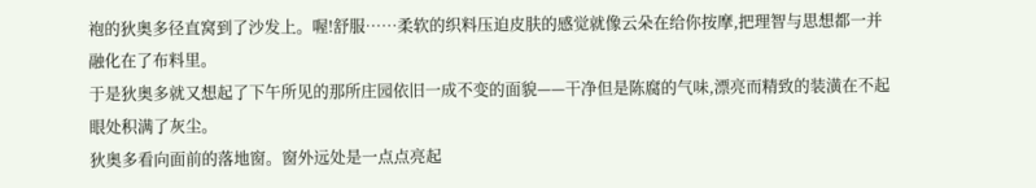袍的狄奥多径直窝到了沙发上。喔!舒服……柔软的织料压迫皮肤的感觉就像云朵在给你按摩,把理智与思想都一并融化在了布料里。
于是狄奥多就又想起了下午所见的那所庄园依旧一成不变的面貌——干净但是陈腐的气味,漂亮而精致的装潢在不起眼处积满了灰尘。
狄奥多看向面前的落地窗。窗外远处是一点点亮起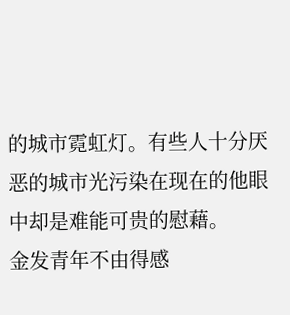的城市霓虹灯。有些人十分厌恶的城市光污染在现在的他眼中却是难能可贵的慰藉。
金发青年不由得感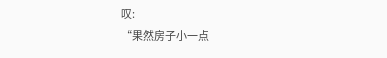叹:
“果然房子小一点